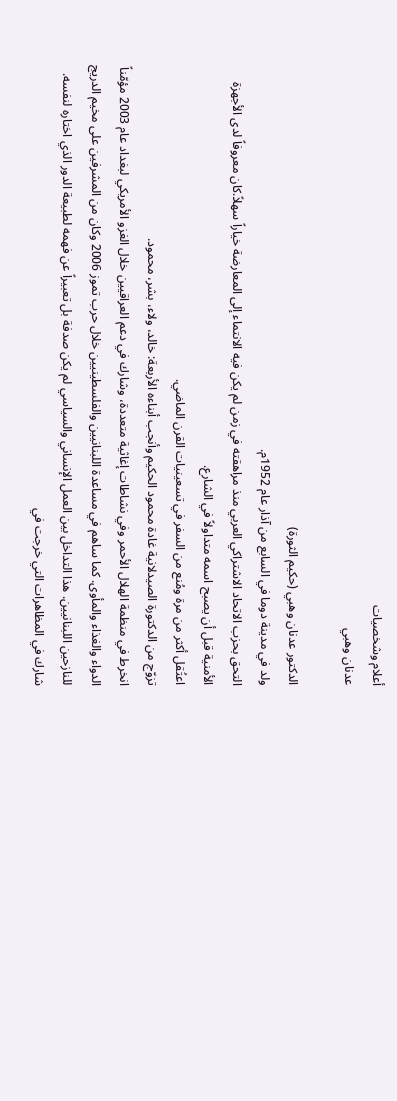أعلام وشخصيات
عدنان وهبي

الدكتور عدنان وهبي (حكيم الثورة)
ولد في مدينة دوما في السابع من آذار عام 1952م.
التحق بحزب الاتحاد الاشتراكي العربي منذ مراهقته في زمن لم يكن فيه الانتماء إلى المعارضة خياراً سهلاً.كان معروفاً لدى الأجهزة الأمنية قبل أن يصبح اسمه متداولاً في الشارع.
اعتُقل أكثر من مرة ومُنع من السفر في تسعينيات القرن الماضي.
تزوّج من الدكتورة الصيدلانية غادة محمود الحكيم وأنجب أبناءه الأربعة: خالد، ولاء، بشر، محمود.
انخرط في منظمة الهلال الأحمر وفي نشاطات إغاثية متعددة، وشارك في دعم العراقيين خلال الغزو الأمريكي لبغداد عام 2003 مؤمّناً الدواء والغذاء والمأوى. كما ساهم في مساعدة اللبنانيين والفلسطينيين خلال حرب تموز 2006 وكان من المشرفين على مخيم الدريج للنازحين اللبنانيين. هذا التداخل بين العمل الإنساني والسياسي لم يكن صدفة بل تعبيراً عن فهمه لطبيعة الدور الذي اختاره لنفسه.
شارك في المظاهرات التي خرجت في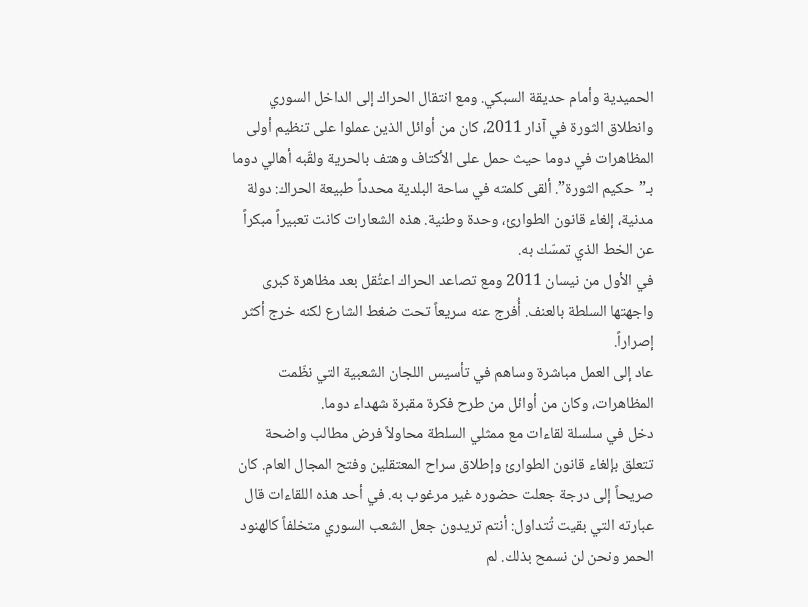الحميدية وأمام حديقة السبكي. ومع انتقال الحراك إلى الداخل السوري وانطلاق الثورة في آذار 2011، كان من أوائل الذين عملوا على تنظيم أولى المظاهرات في دوما حيث حمل على الأكتاف وهتف بالحرية ولقّبه أهالي دوما بـ”حكيم الثورة”. ألقى كلمته في ساحة البلدية محدداً طبيعة الحراك: دولة مدنية، إلغاء قانون الطوارئ، وحدة وطنية. هذه الشعارات كانت تعبيراً مبكراً عن الخط الذي تمسّك به.
في الأول من نيسان 2011 ومع تصاعد الحراك اعتُقل بعد مظاهرة كبرى واجهتها السلطة بالعنف. أُفرج عنه سريعاً تحت ضغط الشارع لكنه خرج أكثر إصراراً.
عاد إلى العمل مباشرة وساهم في تأسيس اللجان الشعبية التي نظّمت المظاهرات، وكان من أوائل من طرح فكرة مقبرة شهداء دوما.
دخل في سلسلة لقاءات مع ممثلي السلطة محاولاً فرض مطالب واضحة تتعلق بإلغاء قانون الطوارئ وإطلاق سراح المعتقلين وفتح المجال العام. كان صريحاً إلى درجة جعلت حضوره غير مرغوب به. في أحد هذه اللقاءات قال عبارته التي بقيت تُتداول: أنتم تريدون جعل الشعب السوري متخلفاً كالهنود الحمر ونحن لن نسمح بذلك. لم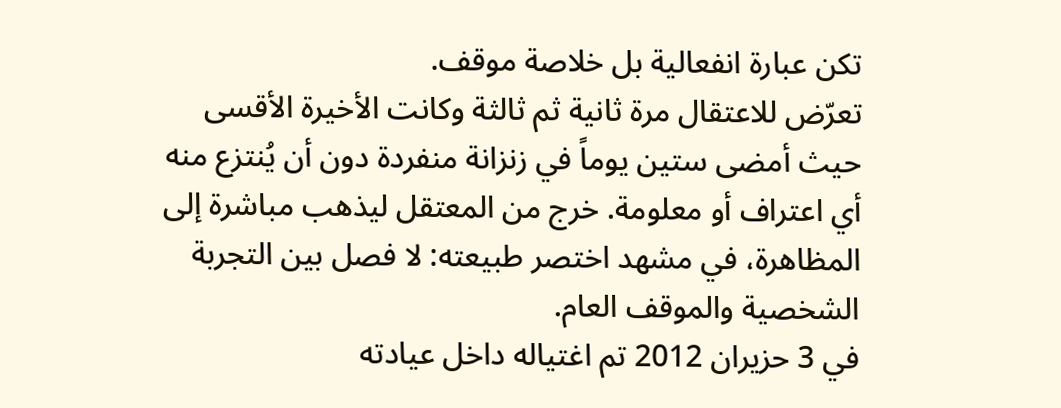تكن عبارة انفعالية بل خلاصة موقف.
تعرّض للاعتقال مرة ثانية ثم ثالثة وكانت الأخيرة الأقسى حيث أمضى ستين يوماً في زنزانة منفردة دون أن يُنتزع منه أي اعتراف أو معلومة. خرج من المعتقل ليذهب مباشرة إلى المظاهرة، في مشهد اختصر طبيعته: لا فصل بين التجربة الشخصية والموقف العام.
في 3 حزيران 2012 تم اغتياله داخل عيادته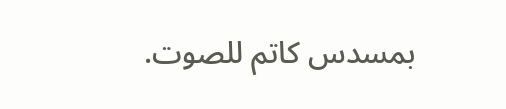بمسدس كاتم للصوت.